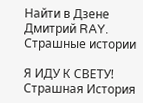Найти в Дзене
Дмитрий RAY. Страшные истории

Я ИДУ К СВЕТУ! Страшная История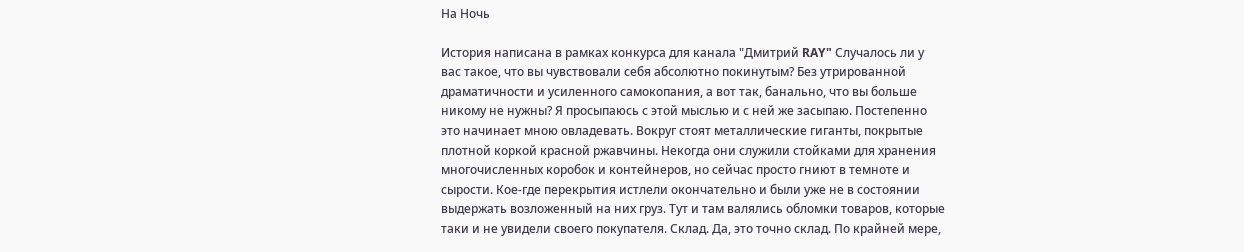На Ночь

История написана в рамках конкурса для канала "Дмитрий RAY" Случалось ли у вас такое, что вы чувствовали себя абсолютно покинутым? Без утрированной драматичности и усиленного самокопания, а вот так, банально, что вы больше никому не нужны? Я просыпаюсь с этой мыслью и с ней же засыпаю. Постепенно это начинает мною овладевать. Вокруг стоят металлические гиганты, покрытые плотной коркой красной ржавчины. Некогда они служили стойками для хранения многочисленных коробок и контейнеров, но сейчас просто гниют в темноте и сырости. Кое-где перекрытия истлели окончательно и были уже не в состоянии выдержать возложенный на них груз. Тут и там валялись обломки товаров, которые таки и не увидели своего покупателя. Склад. Да, это точно склад. По крайней мере,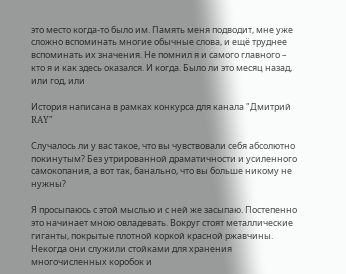это место когда-то было им. Память меня подводит, мне уже сложно вспоминать многие обычные слова, и ещё труднее вспоминать их значения. Не помнил я и самого главного – кто я и как здесь оказался. И когда. Было ли это месяц назад, или год, или

История написана в рамках конкурса для канала "Дмитрий RAY"

Случалось ли у вас такое, что вы чувствовали себя абсолютно покинутым? Без утрированной драматичности и усиленного самокопания, а вот так, банально, что вы больше никому не нужны?

Я просыпаюсь с этой мыслью и с ней же засыпаю. Постепенно это начинает мною овладевать. Вокруг стоят металлические гиганты, покрытые плотной коркой красной ржавчины. Некогда они служили стойками для хранения многочисленных коробок и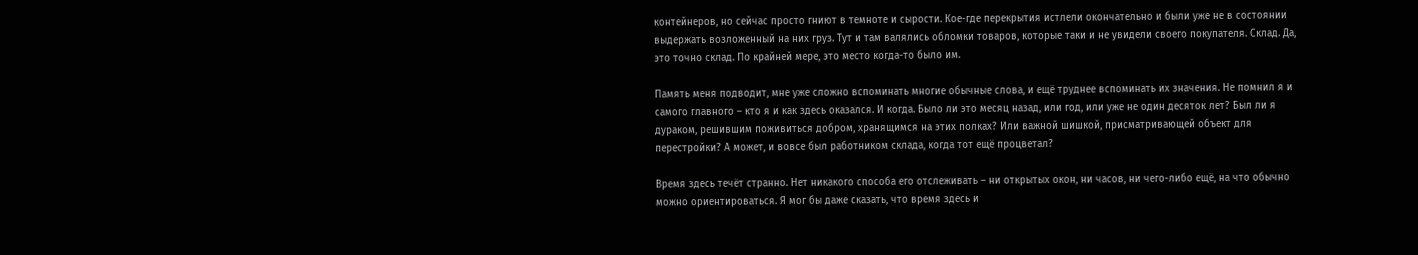контейнеров, но сейчас просто гниют в темноте и сырости. Кое-где перекрытия истлели окончательно и были уже не в состоянии выдержать возложенный на них груз. Тут и там валялись обломки товаров, которые таки и не увидели своего покупателя. Склад. Да, это точно склад. По крайней мере, это место когда-то было им.

Память меня подводит, мне уже сложно вспоминать многие обычные слова, и ещё труднее вспоминать их значения. Не помнил я и самого главного – кто я и как здесь оказался. И когда. Было ли это месяц назад, или год, или уже не один десяток лет? Был ли я дураком, решившим поживиться добром, хранящимся на этих полках? Или важной шишкой, присматривающей объект для перестройки? А может, и вовсе был работником склада, когда тот ещё процветал?

Время здесь течёт странно. Нет никакого способа его отслеживать – ни открытых окон, ни часов, ни чего-либо ещё, на что обычно можно ориентироваться. Я мог бы даже сказать, что время здесь и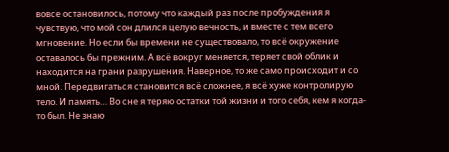вовсе остановилось, потому что каждый раз после пробуждения я чувствую, что мой сон длился целую вечность, и вместе с тем всего мгновение. Но если бы времени не существовало, то всё окружение оставалось бы прежним. А всё вокруг меняется, теряет свой облик и находится на грани разрушения. Наверное, то же само происходит и со мной. Передвигаться становится всё сложнее, я всё хуже контролирую тело. И память… Во сне я теряю остатки той жизни и того себя, кем я когда-то был. Не знаю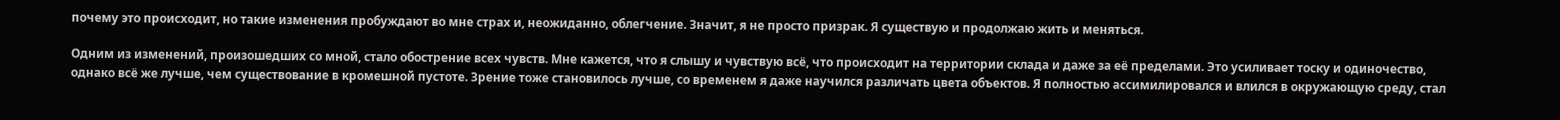почему это происходит, но такие изменения пробуждают во мне страх и, неожиданно, облегчение. Значит, я не просто призрак. Я существую и продолжаю жить и меняться.

Одним из изменений, произошедших со мной, стало обострение всех чувств. Мне кажется, что я слышу и чувствую всё, что происходит на территории склада и даже за её пределами. Это усиливает тоску и одиночество, однако всё же лучше, чем существование в кромешной пустоте. Зрение тоже становилось лучше, со временем я даже научился различать цвета объектов. Я полностью ассимилировался и влился в окружающую среду, стал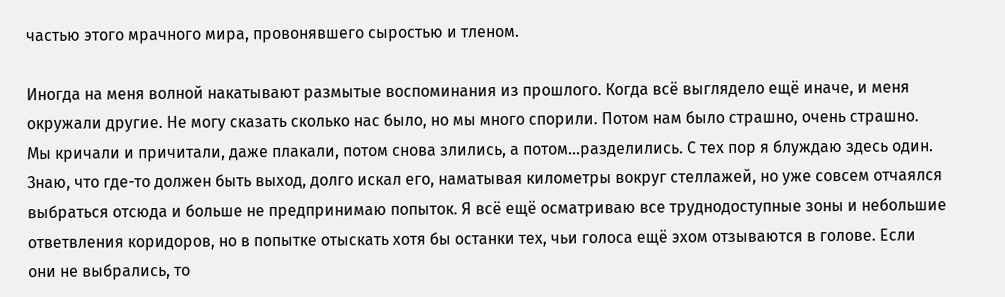частью этого мрачного мира, провонявшего сыростью и тленом.

Иногда на меня волной накатывают размытые воспоминания из прошлого. Когда всё выглядело ещё иначе, и меня окружали другие. Не могу сказать сколько нас было, но мы много спорили. Потом нам было страшно, очень страшно. Мы кричали и причитали, даже плакали, потом снова злились, а потом…разделились. С тех пор я блуждаю здесь один. Знаю, что где-то должен быть выход, долго искал его, наматывая километры вокруг стеллажей, но уже совсем отчаялся выбраться отсюда и больше не предпринимаю попыток. Я всё ещё осматриваю все труднодоступные зоны и небольшие ответвления коридоров, но в попытке отыскать хотя бы останки тех, чьи голоса ещё эхом отзываются в голове. Если они не выбрались, то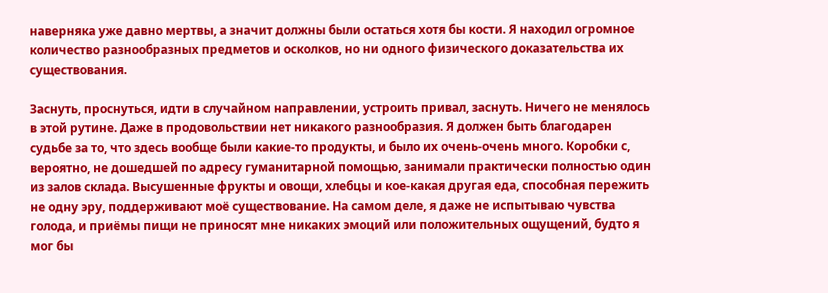наверняка уже давно мертвы, а значит должны были остаться хотя бы кости. Я находил огромное количество разнообразных предметов и осколков, но ни одного физического доказательства их существования.

Заснуть, проснуться, идти в случайном направлении, устроить привал, заснуть. Ничего не менялось в этой рутине. Даже в продовольствии нет никакого разнообразия. Я должен быть благодарен судьбе за то, что здесь вообще были какие-то продукты, и было их очень-очень много. Коробки с, вероятно, не дошедшей по адресу гуманитарной помощью, занимали практически полностью один из залов склада. Высушенные фрукты и овощи, хлебцы и кое-какая другая еда, способная пережить не одну эру, поддерживают моё существование. На самом деле, я даже не испытываю чувства голода, и приёмы пищи не приносят мне никаких эмоций или положительных ощущений, будто я мог бы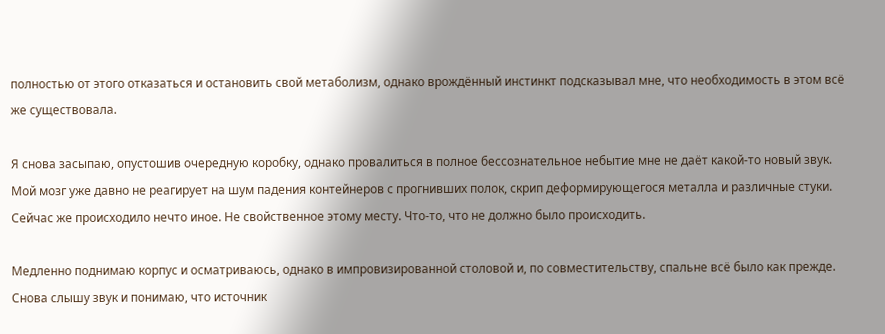полностью от этого отказаться и остановить свой метаболизм, однако врождённый инстинкт подсказывал мне, что необходимость в этом всё же существовала.

Я снова засыпаю, опустошив очередную коробку, однако провалиться в полное бессознательное небытие мне не даёт какой-то новый звук. Мой мозг уже давно не реагирует на шум падения контейнеров с прогнивших полок, скрип деформирующегося металла и различные стуки. Сейчас же происходило нечто иное. Не свойственное этому месту. Что-то, что не должно было происходить.

Медленно поднимаю корпус и осматриваюсь, однако в импровизированной столовой и, по совместительству, спальне всё было как прежде. Снова слышу звук и понимаю, что источник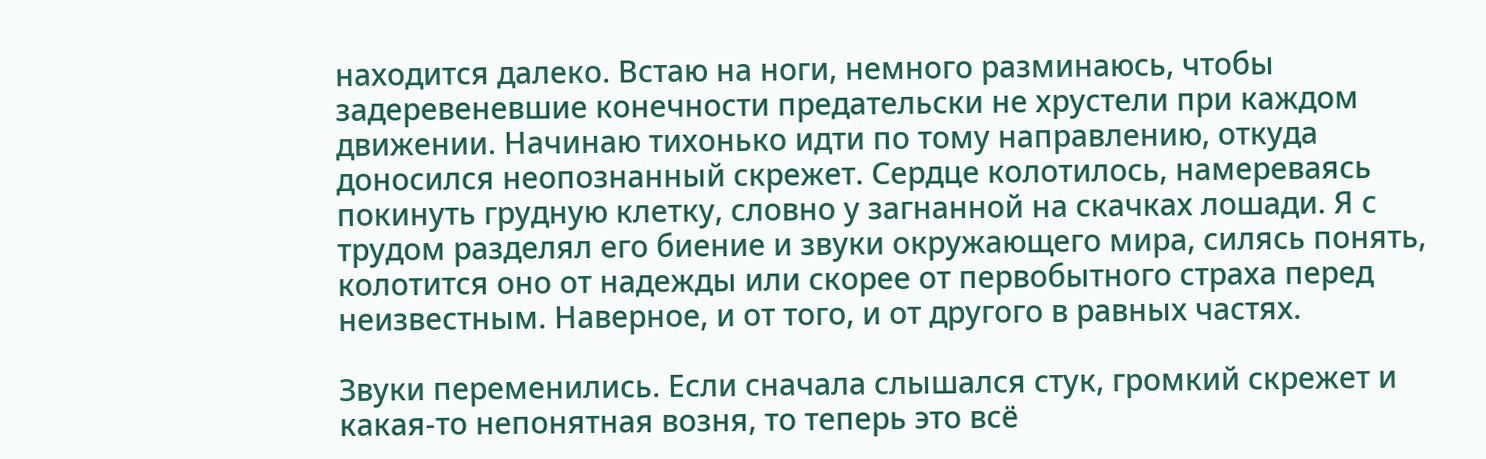находится далеко. Встаю на ноги, немного разминаюсь, чтобы задеревеневшие конечности предательски не хрустели при каждом движении. Начинаю тихонько идти по тому направлению, откуда доносился неопознанный скрежет. Сердце колотилось, намереваясь покинуть грудную клетку, словно у загнанной на скачках лошади. Я с трудом разделял его биение и звуки окружающего мира, силясь понять, колотится оно от надежды или скорее от первобытного страха перед неизвестным. Наверное, и от того, и от другого в равных частях.

Звуки переменились. Если сначала слышался стук, громкий скрежет и какая-то непонятная возня, то теперь это всё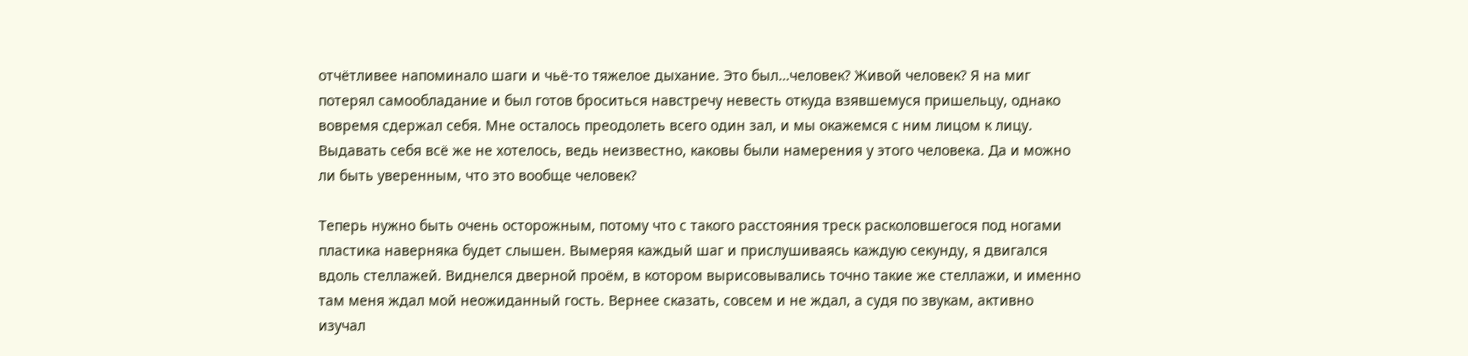отчётливее напоминало шаги и чьё-то тяжелое дыхание. Это был…человек? Живой человек? Я на миг потерял самообладание и был готов броситься навстречу невесть откуда взявшемуся пришельцу, однако вовремя сдержал себя. Мне осталось преодолеть всего один зал, и мы окажемся с ним лицом к лицу. Выдавать себя всё же не хотелось, ведь неизвестно, каковы были намерения у этого человека. Да и можно ли быть уверенным, что это вообще человек?

Теперь нужно быть очень осторожным, потому что с такого расстояния треск расколовшегося под ногами пластика наверняка будет слышен. Вымеряя каждый шаг и прислушиваясь каждую секунду, я двигался вдоль стеллажей. Виднелся дверной проём, в котором вырисовывались точно такие же стеллажи, и именно там меня ждал мой неожиданный гость. Вернее сказать, совсем и не ждал, а судя по звукам, активно изучал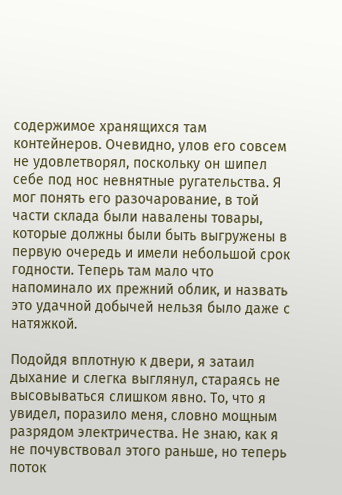содержимое хранящихся там контейнеров. Очевидно, улов его совсем не удовлетворял, поскольку он шипел себе под нос невнятные ругательства. Я мог понять его разочарование, в той части склада были навалены товары, которые должны были быть выгружены в первую очередь и имели небольшой срок годности. Теперь там мало что напоминало их прежний облик, и назвать это удачной добычей нельзя было даже с натяжкой.

Подойдя вплотную к двери, я затаил дыхание и слегка выглянул, стараясь не высовываться слишком явно. То, что я увидел, поразило меня, словно мощным разрядом электричества. Не знаю, как я не почувствовал этого раньше, но теперь поток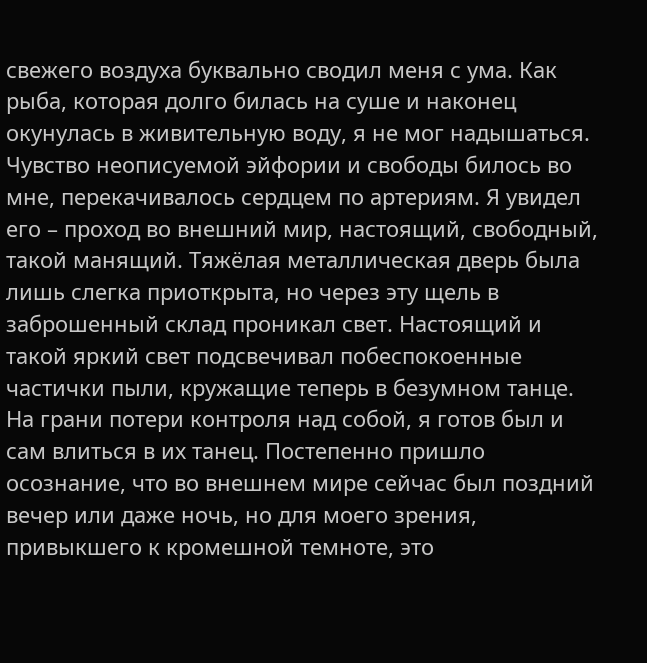свежего воздуха буквально сводил меня с ума. Как рыба, которая долго билась на суше и наконец окунулась в живительную воду, я не мог надышаться. Чувство неописуемой эйфории и свободы билось во мне, перекачивалось сердцем по артериям. Я увидел его – проход во внешний мир, настоящий, свободный, такой манящий. Тяжёлая металлическая дверь была лишь слегка приоткрыта, но через эту щель в заброшенный склад проникал свет. Настоящий и такой яркий свет подсвечивал побеспокоенные частички пыли, кружащие теперь в безумном танце. На грани потери контроля над собой, я готов был и сам влиться в их танец. Постепенно пришло осознание, что во внешнем мире сейчас был поздний вечер или даже ночь, но для моего зрения, привыкшего к кромешной темноте, это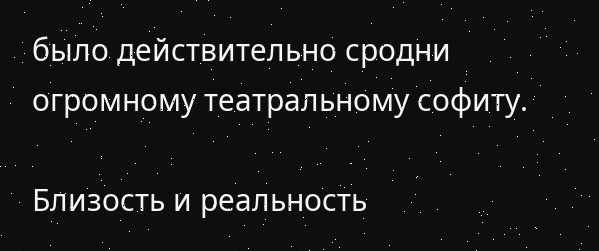было действительно сродни огромному театральному софиту.

Близость и реальность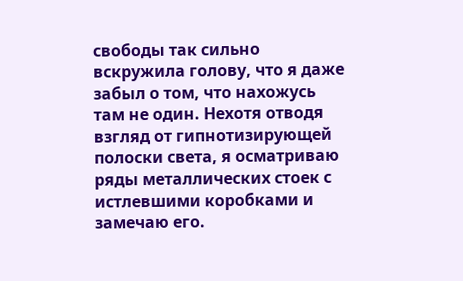свободы так сильно вскружила голову, что я даже забыл о том, что нахожусь там не один. Нехотя отводя взгляд от гипнотизирующей полоски света, я осматриваю ряды металлических стоек с истлевшими коробками и замечаю его.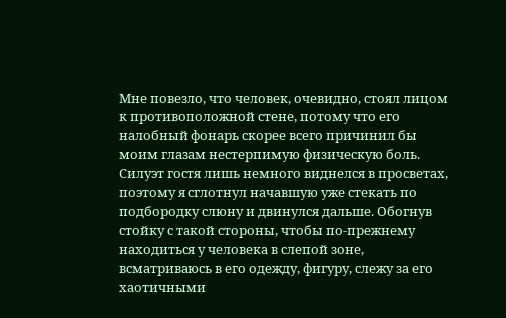Мне повезло, что человек, очевидно, стоял лицом к противоположной стене, потому что его налобный фонарь скорее всего причинил бы моим глазам нестерпимую физическую боль. Силуэт гостя лишь немного виднелся в просветах, поэтому я сглотнул начавшую уже стекать по подбородку слюну и двинулся дальше. Обогнув стойку с такой стороны, чтобы по-прежнему находиться у человека в слепой зоне, всматриваюсь в его одежду, фигуру, слежу за его хаотичными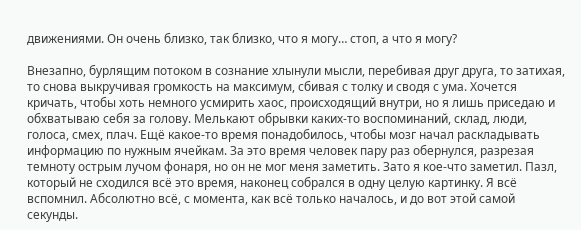движениями. Он очень близко, так близко, что я могу… стоп, а что я могу?

Внезапно, бурлящим потоком в сознание хлынули мысли, перебивая друг друга, то затихая, то снова выкручивая громкость на максимум, сбивая с толку и сводя с ума. Хочется кричать, чтобы хоть немного усмирить хаос, происходящий внутри, но я лишь приседаю и обхватываю себя за голову. Мелькают обрывки каких-то воспоминаний, склад, люди, голоса, смех, плач. Ещё какое-то время понадобилось, чтобы мозг начал раскладывать информацию по нужным ячейкам. За это время человек пару раз обернулся, разрезая темноту острым лучом фонаря, но он не мог меня заметить. Зато я кое-что заметил. Пазл, который не сходился всё это время, наконец собрался в одну целую картинку. Я всё вспомнил. Абсолютно всё, с момента, как всё только началось, и до вот этой самой секунды.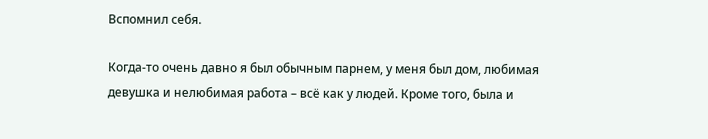Вспомнил себя.

Когда-то очень давно я был обычным парнем, у меня был дом, любимая девушка и нелюбимая работа – всё как у людей. Кроме того, была и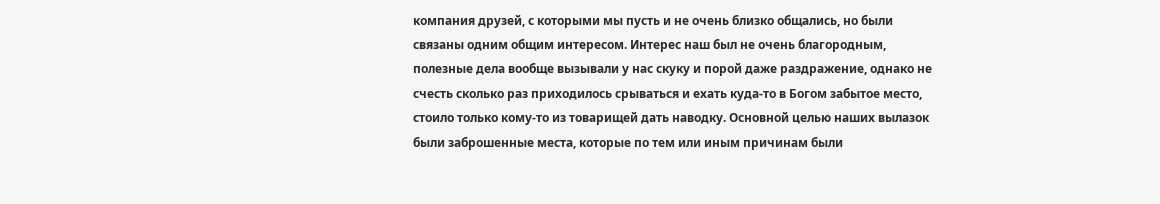компания друзей, с которыми мы пусть и не очень близко общались, но были связаны одним общим интересом. Интерес наш был не очень благородным, полезные дела вообще вызывали у нас скуку и порой даже раздражение, однако не счесть сколько раз приходилось срываться и ехать куда-то в Богом забытое место, стоило только кому-то из товарищей дать наводку. Основной целью наших вылазок были заброшенные места, которые по тем или иным причинам были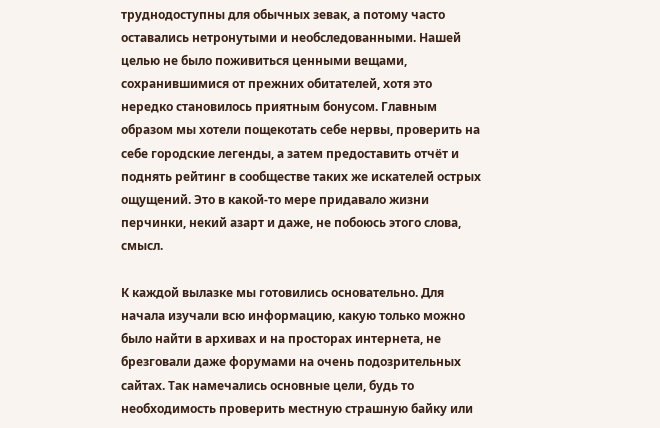труднодоступны для обычных зевак, а потому часто оставались нетронутыми и необследованными. Нашей целью не было поживиться ценными вещами, сохранившимися от прежних обитателей, хотя это нередко становилось приятным бонусом. Главным образом мы хотели пощекотать себе нервы, проверить на себе городские легенды, а затем предоставить отчёт и поднять рейтинг в сообществе таких же искателей острых ощущений. Это в какой-то мере придавало жизни перчинки, некий азарт и даже, не побоюсь этого слова, смысл.

К каждой вылазке мы готовились основательно. Для начала изучали всю информацию, какую только можно было найти в архивах и на просторах интернета, не брезговали даже форумами на очень подозрительных сайтах. Так намечались основные цели, будь то необходимость проверить местную страшную байку или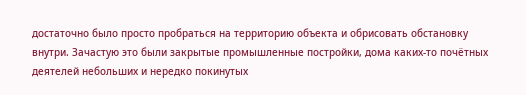достаточно было просто пробраться на территорию объекта и обрисовать обстановку внутри. Зачастую это были закрытые промышленные постройки, дома каких-то почётных деятелей небольших и нередко покинутых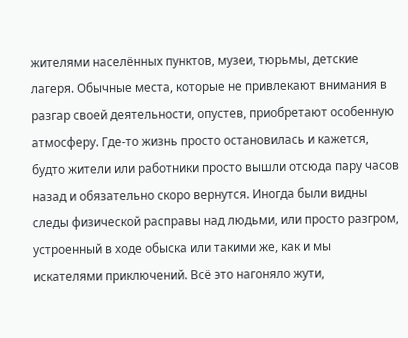жителями населённых пунктов, музеи, тюрьмы, детские лагеря. Обычные места, которые не привлекают внимания в разгар своей деятельности, опустев, приобретают особенную атмосферу. Где-то жизнь просто остановилась и кажется, будто жители или работники просто вышли отсюда пару часов назад и обязательно скоро вернутся. Иногда были видны следы физической расправы над людьми, или просто разгром, устроенный в ходе обыска или такими же, как и мы искателями приключений. Всё это нагоняло жути,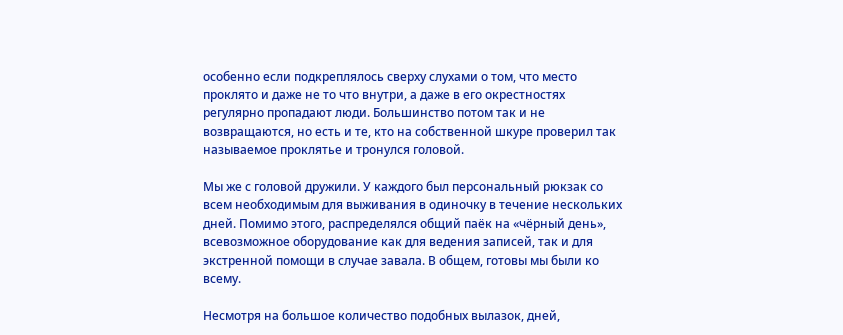особенно если подкреплялось сверху слухами о том, что место проклято и даже не то что внутри, а даже в его окрестностях регулярно пропадают люди. Большинство потом так и не возвращаются, но есть и те, кто на собственной шкуре проверил так называемое проклятье и тронулся головой.

Мы же с головой дружили. У каждого был персональный рюкзак со всем необходимым для выживания в одиночку в течение нескольких дней. Помимо этого, распределялся общий паёк на «чёрный день», всевозможное оборудование как для ведения записей, так и для экстренной помощи в случае завала. В общем, готовы мы были ко всему.

Несмотря на большое количество подобных вылазок, дней,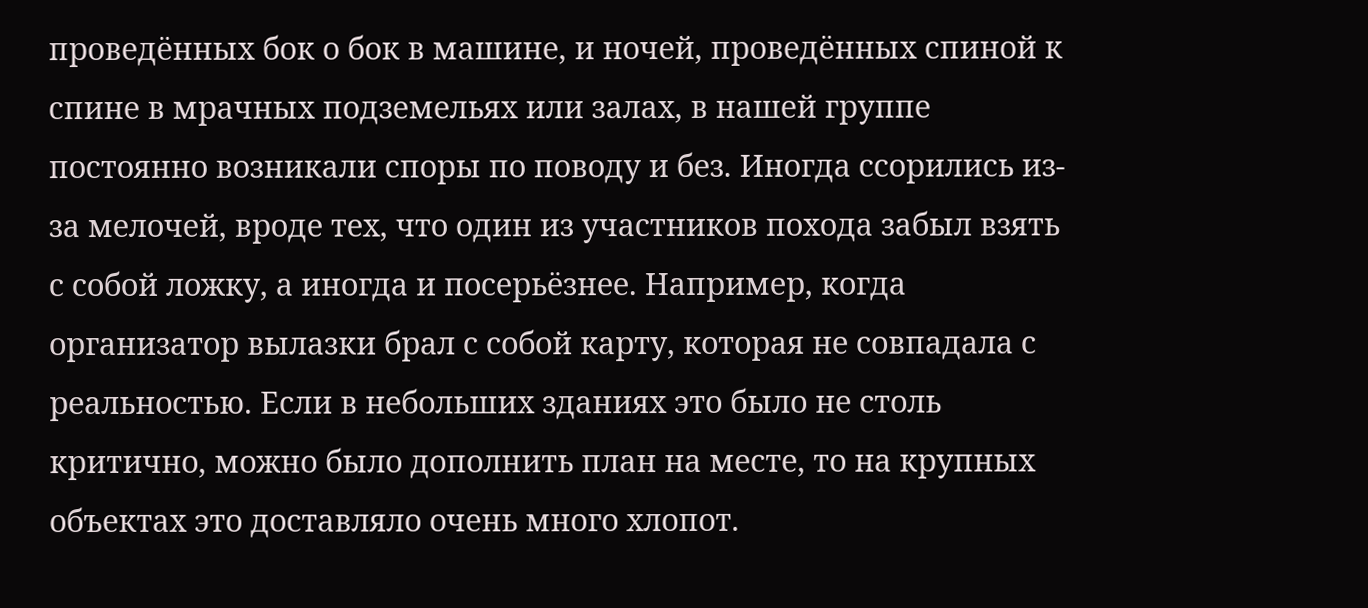проведённых бок о бок в машине, и ночей, проведённых спиной к спине в мрачных подземельях или залах, в нашей группе постоянно возникали споры по поводу и без. Иногда ссорились из-за мелочей, вроде тех, что один из участников похода забыл взять с собой ложку, а иногда и посерьёзнее. Например, когда организатор вылазки брал с собой карту, которая не совпадала с реальностью. Если в небольших зданиях это было не столь критично, можно было дополнить план на месте, то на крупных объектах это доставляло очень много хлопот.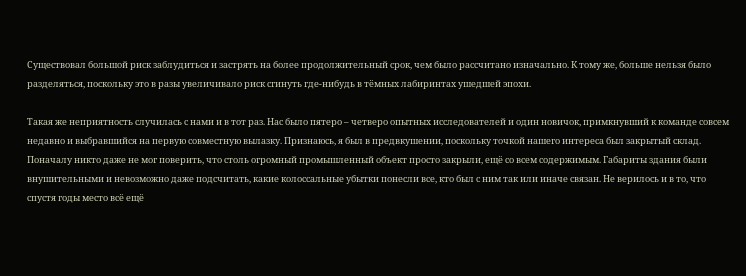Существовал большой риск заблудиться и застрять на более продолжительный срок, чем было рассчитано изначально. К тому же, больше нельзя было разделяться, поскольку это в разы увеличивало риск сгинуть где-нибудь в тёмных лабиринтах ушедшей эпохи.

Такая же неприятность случилась с нами и в тот раз. Нас было пятеро – четверо опытных исследователей и один новичок, примкнувший к команде совсем недавно и выбравшийся на первую совместную вылазку. Признаюсь, я был в предвкушении, поскольку точкой нашего интереса был закрытый склад. Поначалу никто даже не мог поверить, что столь огромный промышленный объект просто закрыли, ещё со всем содержимым. Габариты здания были внушительными и невозможно даже подсчитать, какие колоссальные убытки понесли все, кто был с ним так или иначе связан. Не верилось и в то, что спустя годы место всё ещё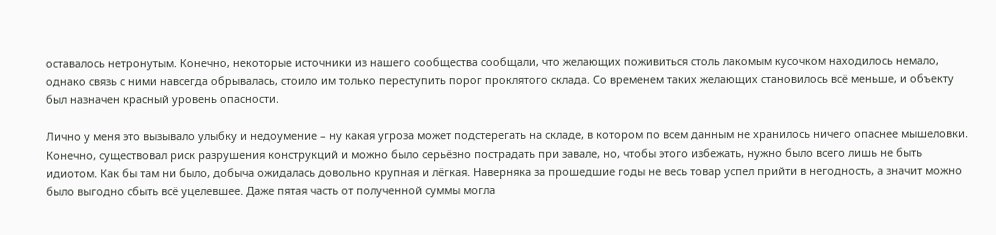оставалось нетронутым. Конечно, некоторые источники из нашего сообщества сообщали, что желающих поживиться столь лакомым кусочком находилось немало, однако связь с ними навсегда обрывалась, стоило им только переступить порог проклятого склада. Со временем таких желающих становилось всё меньше, и объекту был назначен красный уровень опасности.

Лично у меня это вызывало улыбку и недоумение – ну какая угроза может подстерегать на складе, в котором по всем данным не хранилось ничего опаснее мышеловки. Конечно, существовал риск разрушения конструкций и можно было серьёзно пострадать при завале, но, чтобы этого избежать, нужно было всего лишь не быть идиотом. Как бы там ни было, добыча ожидалась довольно крупная и лёгкая. Наверняка за прошедшие годы не весь товар успел прийти в негодность, а значит можно было выгодно сбыть всё уцелевшее. Даже пятая часть от полученной суммы могла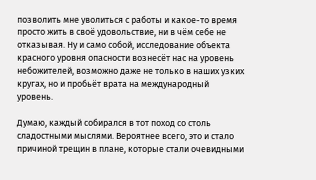позволить мне уволиться с работы и какое-то время просто жить в своё удовольствие, ни в чём себе не отказывая. Ну и само собой, исследование объекта красного уровня опасности вознесёт нас на уровень небожителей, возможно даже не только в наших узких кругах, но и пробьёт врата на международный уровень.

Думаю, каждый собирался в тот поход со столь сладостными мыслями. Вероятнее всего, это и стало причиной трещин в плане, которые стали очевидными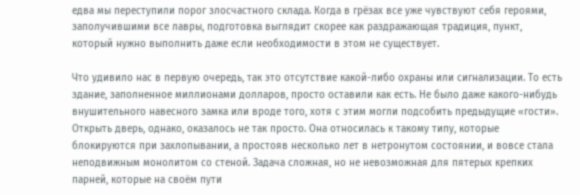едва мы переступили порог злосчастного склада. Когда в грёзах все уже чувствуют себя героями, заполучившими все лавры, подготовка выглядит скорее как раздражающая традиция, пункт, который нужно выполнить даже если необходимости в этом не существует.

Что удивило нас в первую очередь, так это отсутствие какой-либо охраны или сигнализации. То есть здание, заполненное миллионами долларов, просто оставили как есть. Не было даже какого-нибудь внушительного навесного замка или вроде того, хотя с этим могли подсобить предыдущие «гости». Открыть дверь, однако, оказалось не так просто. Она относилась к такому типу, которые блокируются при захлопывании, а простояв несколько лет в нетронутом состоянии, и вовсе стала неподвижным монолитом со стеной. Задача сложная, но не невозможная для пятерых крепких парней, которые на своём пути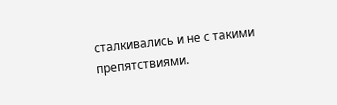сталкивались и не с такими препятствиями.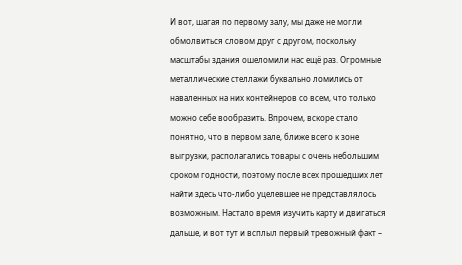И вот, шагая по первому залу, мы даже не могли обмолвиться словом друг с другом, поскольку масштабы здания ошеломили нас ещё раз. Огромные металлические стеллажи буквально ломились от наваленных на них контейнеров со всем, что только можно себе вообразить. Впрочем, вскоре стало понятно, что в первом зале, ближе всего к зоне выгрузки, располагались товары с очень небольшим сроком годности, поэтому после всех прошедших лет найти здесь что-либо уцелевшее не представлялось возможным. Настало время изучить карту и двигаться дальше, и вот тут и всплыл первый тревожный факт –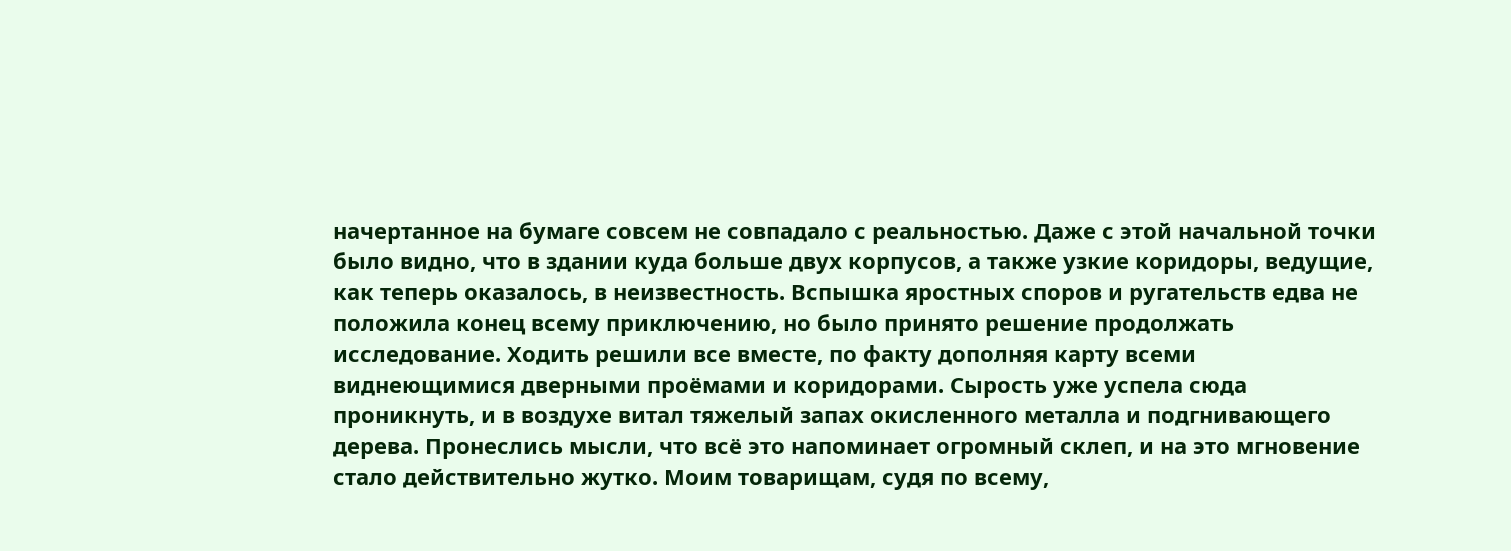начертанное на бумаге совсем не совпадало с реальностью. Даже с этой начальной точки было видно, что в здании куда больше двух корпусов, а также узкие коридоры, ведущие, как теперь оказалось, в неизвестность. Вспышка яростных споров и ругательств едва не положила конец всему приключению, но было принято решение продолжать исследование. Ходить решили все вместе, по факту дополняя карту всеми виднеющимися дверными проёмами и коридорами. Сырость уже успела сюда проникнуть, и в воздухе витал тяжелый запах окисленного металла и подгнивающего дерева. Пронеслись мысли, что всё это напоминает огромный склеп, и на это мгновение стало действительно жутко. Моим товарищам, судя по всему,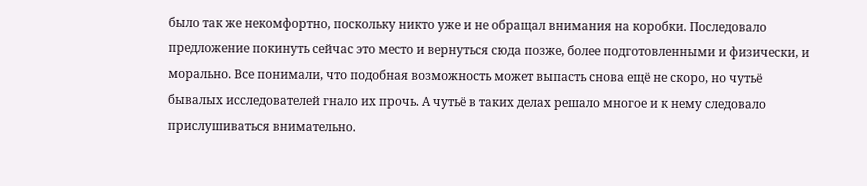было так же некомфортно, поскольку никто уже и не обращал внимания на коробки. Последовало предложение покинуть сейчас это место и вернуться сюда позже, более подготовленными и физически, и морально. Все понимали, что подобная возможность может выпасть снова ещё не скоро, но чутьё бывалых исследователей гнало их прочь. А чутьё в таких делах решало многое и к нему следовало прислушиваться внимательно.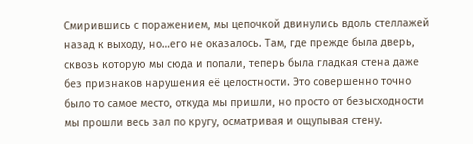Смирившись с поражением, мы цепочкой двинулись вдоль стеллажей назад к выходу, но…его не оказалось. Там, где прежде была дверь, сквозь которую мы сюда и попали, теперь была гладкая стена даже без признаков нарушения её целостности. Это совершенно точно было то самое место, откуда мы пришли, но просто от безысходности мы прошли весь зал по кругу, осматривая и ощупывая стену.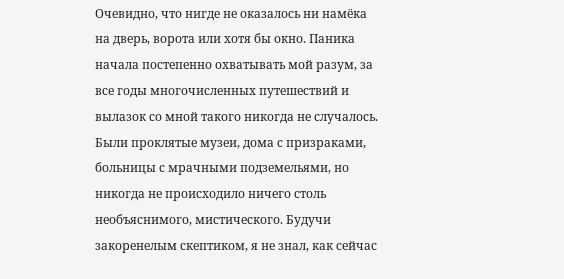Очевидно, что нигде не оказалось ни намёка на дверь, ворота или хотя бы окно. Паника начала постепенно охватывать мой разум, за все годы многочисленных путешествий и вылазок со мной такого никогда не случалось. Были проклятые музеи, дома с призраками, больницы с мрачными подземельями, но никогда не происходило ничего столь необъяснимого, мистического. Будучи закоренелым скептиком, я не знал, как сейчас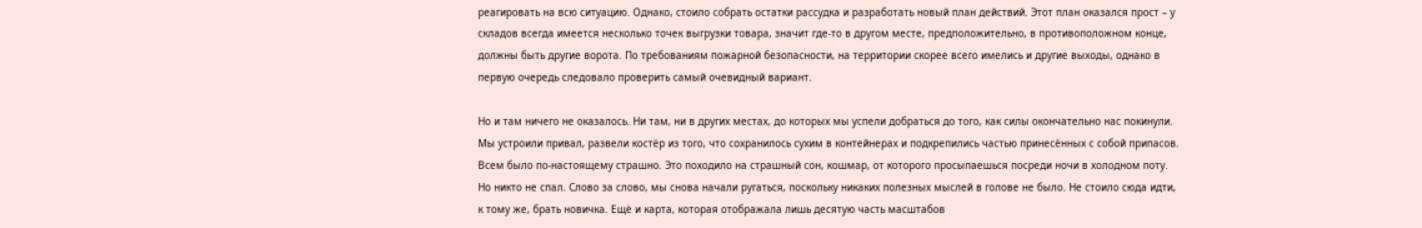реагировать на всю ситуацию. Однако, стоило собрать остатки рассудка и разработать новый план действий. Этот план оказался прост – у складов всегда имеется несколько точек выгрузки товара, значит где-то в другом месте, предположительно, в противоположном конце, должны быть другие ворота. По требованиям пожарной безопасности, на территории скорее всего имелись и другие выходы, однако в первую очередь следовало проверить самый очевидный вариант.

Но и там ничего не оказалось. Ни там, ни в других местах, до которых мы успели добраться до того, как силы окончательно нас покинули. Мы устроили привал, развели костёр из того, что сохранилось сухим в контейнерах и подкрепились частью принесённых с собой припасов. Всем было по-настоящему страшно. Это походило на страшный сон, кошмар, от которого просыпаешься посреди ночи в холодном поту. Но никто не спал. Слово за слово, мы снова начали ругаться, поскольку никаких полезных мыслей в голове не было. Не стоило сюда идти, к тому же, брать новичка. Ещё и карта, которая отображала лишь десятую часть масштабов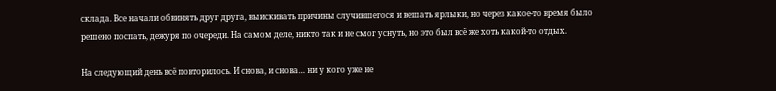склада. Все начали обвинять друг друга, выискивать причины случившегося и вешать ярлыки, но через какое-то время было решено поспать, дежуря по очереди. На самом деле, никто так и не смог уснуть, но это был всё же хоть какой-то отдых.

На следующий день всё повторилось. И снова, и снова… ни у кого уже не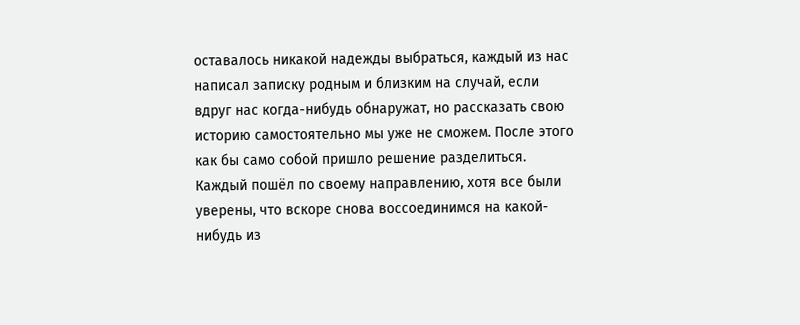оставалось никакой надежды выбраться, каждый из нас написал записку родным и близким на случай, если вдруг нас когда-нибудь обнаружат, но рассказать свою историю самостоятельно мы уже не сможем. После этого как бы само собой пришло решение разделиться. Каждый пошёл по своему направлению, хотя все были уверены, что вскоре снова воссоединимся на какой-нибудь из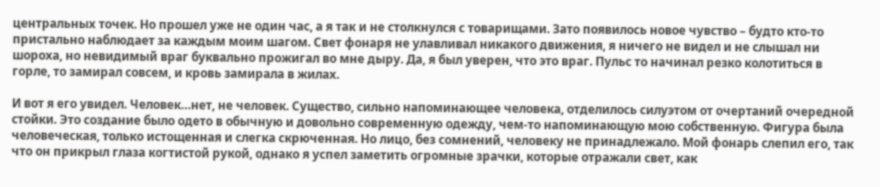центральных точек. Но прошел уже не один час, а я так и не столкнулся с товарищами. Зато появилось новое чувство – будто кто-то пристально наблюдает за каждым моим шагом. Свет фонаря не улавливал никакого движения, я ничего не видел и не слышал ни шороха, но невидимый враг буквально прожигал во мне дыру. Да, я был уверен, что это враг. Пульс то начинал резко колотиться в горле, то замирал совсем, и кровь замирала в жилах.

И вот я его увидел. Человек…нет, не человек. Существо, сильно напоминающее человека, отделилось силуэтом от очертаний очередной стойки. Это создание было одето в обычную и довольно современную одежду, чем-то напоминающую мою собственную. Фигура была человеческая, только истощенная и слегка скрюченная. Но лицо, без сомнений, человеку не принадлежало. Мой фонарь слепил его, так что он прикрыл глаза когтистой рукой, однако я успел заметить огромные зрачки, которые отражали свет, как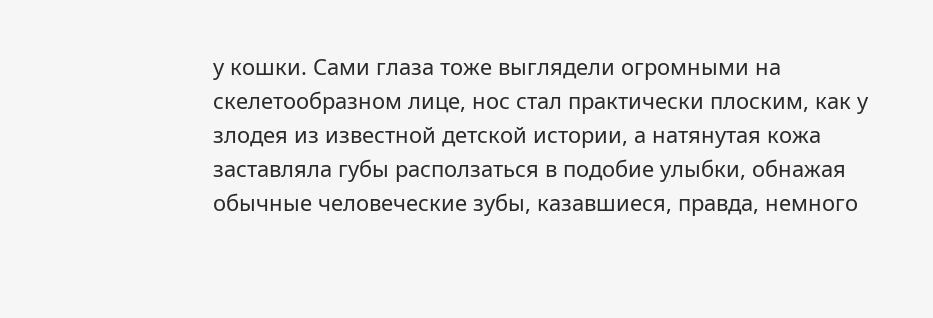у кошки. Сами глаза тоже выглядели огромными на скелетообразном лице, нос стал практически плоским, как у злодея из известной детской истории, а натянутая кожа заставляла губы расползаться в подобие улыбки, обнажая обычные человеческие зубы, казавшиеся, правда, немного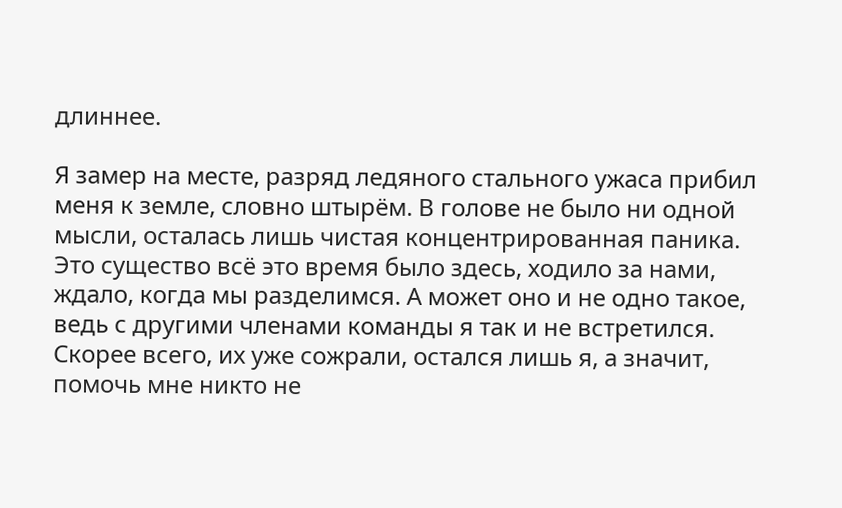длиннее.

Я замер на месте, разряд ледяного стального ужаса прибил меня к земле, словно штырём. В голове не было ни одной мысли, осталась лишь чистая концентрированная паника. Это существо всё это время было здесь, ходило за нами, ждало, когда мы разделимся. А может оно и не одно такое, ведь с другими членами команды я так и не встретился. Скорее всего, их уже сожрали, остался лишь я, а значит, помочь мне никто не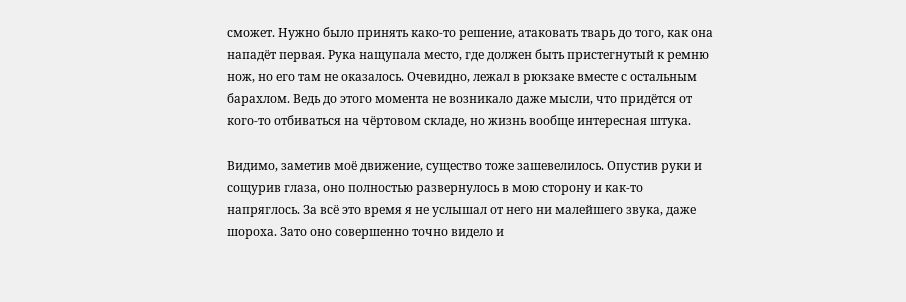сможет. Нужно было принять како-то решение, атаковать тварь до того, как она нападёт первая. Рука нащупала место, где должен быть пристегнутый к ремню нож, но его там не оказалось. Очевидно, лежал в рюкзаке вместе с остальным барахлом. Ведь до этого момента не возникало даже мысли, что придётся от кого-то отбиваться на чёртовом складе, но жизнь вообще интересная штука.

Видимо, заметив моё движение, существо тоже зашевелилось. Опустив руки и сощурив глаза, оно полностью развернулось в мою сторону и как-то напряглось. За всё это время я не услышал от него ни малейшего звука, даже шороха. Зато оно совершенно точно видело и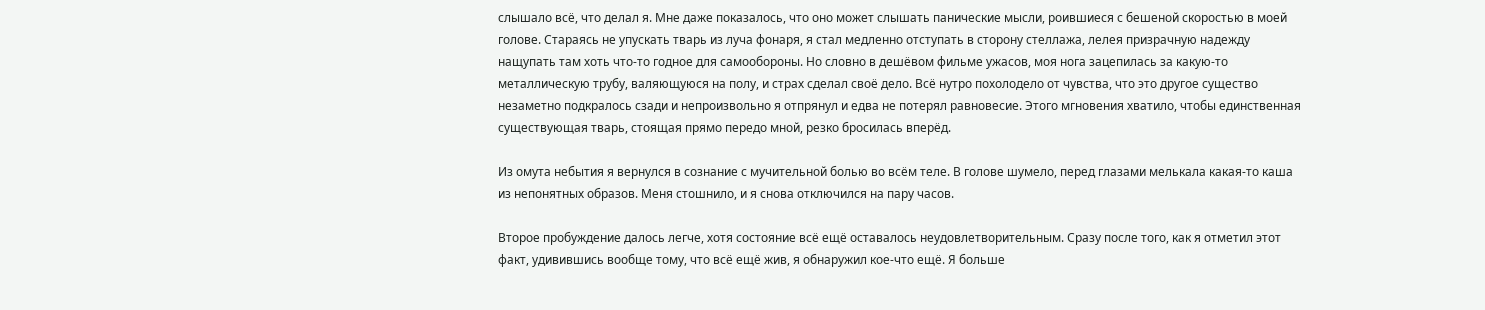слышало всё, что делал я. Мне даже показалось, что оно может слышать панические мысли, роившиеся с бешеной скоростью в моей голове. Стараясь не упускать тварь из луча фонаря, я стал медленно отступать в сторону стеллажа, лелея призрачную надежду нащупать там хоть что-то годное для самообороны. Но словно в дешёвом фильме ужасов, моя нога зацепилась за какую-то металлическую трубу, валяющуюся на полу, и страх сделал своё дело. Всё нутро похолодело от чувства, что это другое существо незаметно подкралось сзади и непроизвольно я отпрянул и едва не потерял равновесие. Этого мгновения хватило, чтобы единственная существующая тварь, стоящая прямо передо мной, резко бросилась вперёд.

Из омута небытия я вернулся в сознание с мучительной болью во всём теле. В голове шумело, перед глазами мелькала какая-то каша из непонятных образов. Меня стошнило, и я снова отключился на пару часов.

Второе пробуждение далось легче, хотя состояние всё ещё оставалось неудовлетворительным. Сразу после того, как я отметил этот факт, удивившись вообще тому, что всё ещё жив, я обнаружил кое-что ещё. Я больше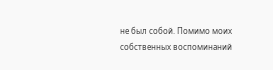не был собой. Помимо моих собственных воспоминаний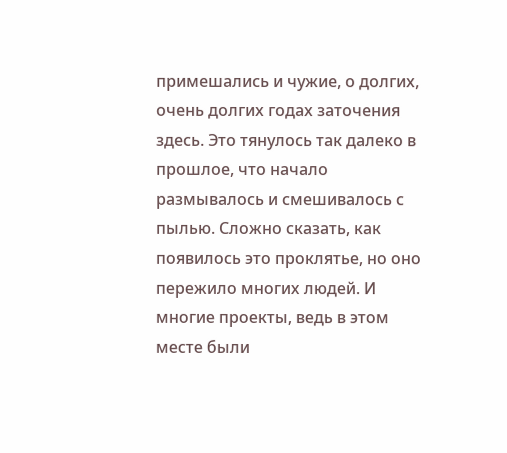примешались и чужие, о долгих, очень долгих годах заточения здесь. Это тянулось так далеко в прошлое, что начало размывалось и смешивалось с пылью. Сложно сказать, как появилось это проклятье, но оно пережило многих людей. И многие проекты, ведь в этом месте были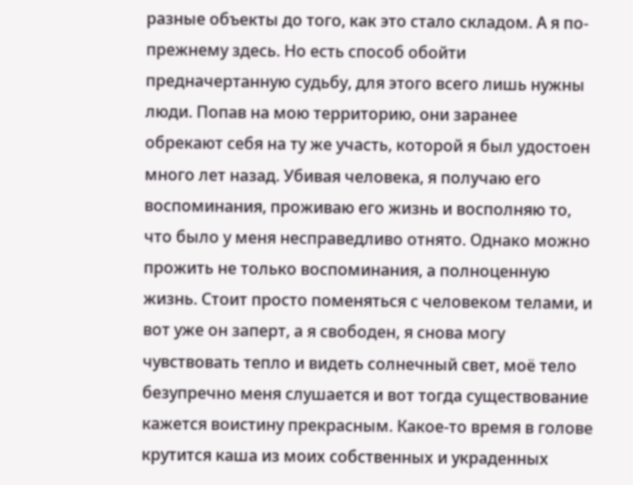разные объекты до того, как это стало складом. А я по-прежнему здесь. Но есть способ обойти предначертанную судьбу, для этого всего лишь нужны люди. Попав на мою территорию, они заранее обрекают себя на ту же участь, которой я был удостоен много лет назад. Убивая человека, я получаю его воспоминания, проживаю его жизнь и восполняю то, что было у меня несправедливо отнято. Однако можно прожить не только воспоминания, а полноценную жизнь. Стоит просто поменяться с человеком телами, и вот уже он заперт, а я свободен, я снова могу чувствовать тепло и видеть солнечный свет, моё тело безупречно меня слушается и вот тогда существование кажется воистину прекрасным. Какое-то время в голове крутится каша из моих собственных и украденных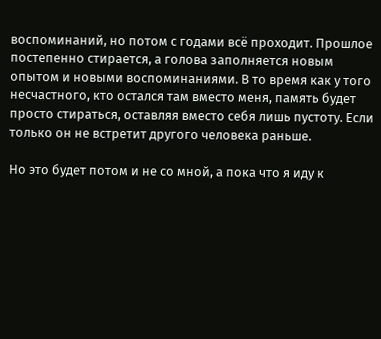воспоминаний, но потом с годами всё проходит. Прошлое постепенно стирается, а голова заполняется новым опытом и новыми воспоминаниями. В то время как у того несчастного, кто остался там вместо меня, память будет просто стираться, оставляя вместо себя лишь пустоту. Если только он не встретит другого человека раньше.

Но это будет потом и не со мной, а пока что я иду к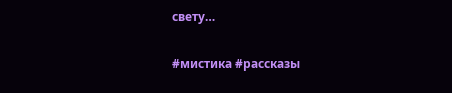свету…

#мистика #рассказы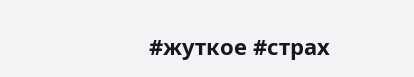#жуткое #страх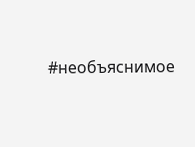#необъяснимое